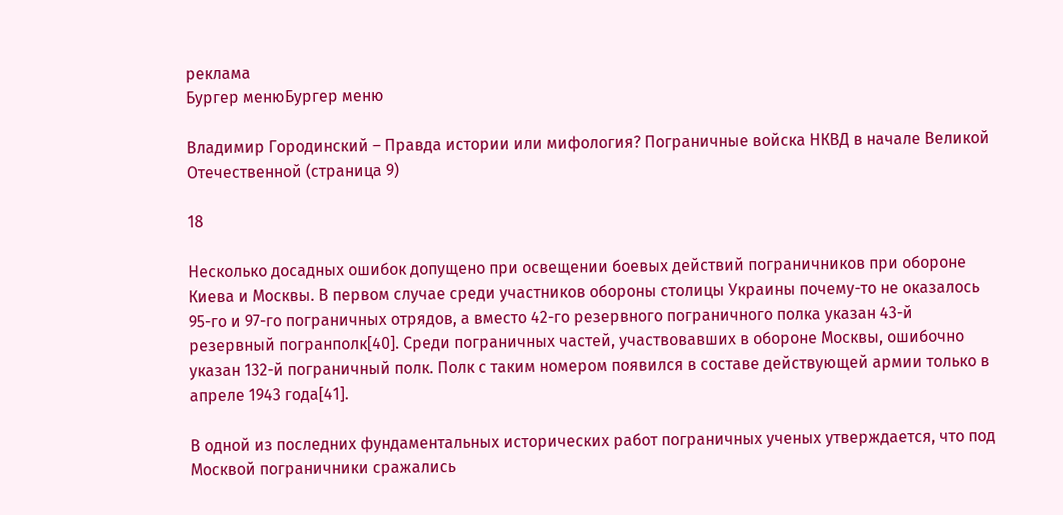реклама
Бургер менюБургер меню

Владимир Городинский – Правда истории или мифология? Пограничные войска НКВД в начале Великой Отечественной (страница 9)

18

Несколько досадных ошибок допущено при освещении боевых действий пограничников при обороне Киева и Москвы. В первом случае среди участников обороны столицы Украины почему-то не оказалось 95-го и 97-го пограничных отрядов, а вместо 42-го резервного пограничного полка указан 43-й резервный погранполк[40]. Среди пограничных частей, участвовавших в обороне Москвы, ошибочно указан 132-й пограничный полк. Полк с таким номером появился в составе действующей армии только в апреле 1943 года[41].

В одной из последних фундаментальных исторических работ пограничных ученых утверждается, что под Москвой пограничники сражались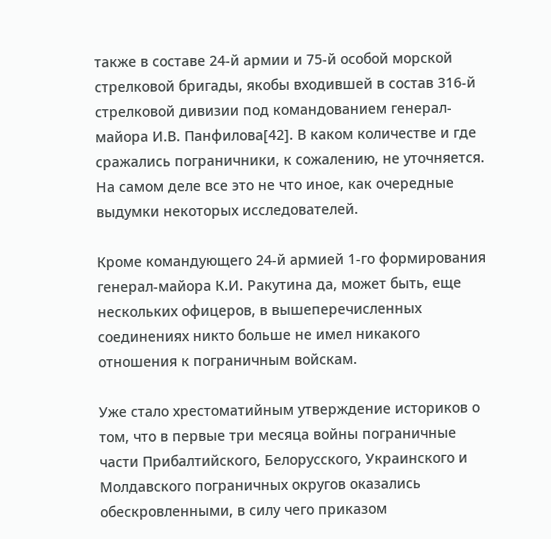также в составе 24-й армии и 75-й особой морской стрелковой бригады, якобы входившей в состав 316-й стрелковой дивизии под командованием генерал-майора И.В. Панфилова[42]. В каком количестве и где сражались пограничники, к сожалению, не уточняется. На самом деле все это не что иное, как очередные выдумки некоторых исследователей.

Кроме командующего 24-й армией 1-го формирования генерал-майора К.И. Ракутина да, может быть, еще нескольких офицеров, в вышеперечисленных соединениях никто больше не имел никакого отношения к пограничным войскам.

Уже стало хрестоматийным утверждение историков о том, что в первые три месяца войны пограничные части Прибалтийского, Белорусского, Украинского и Молдавского пограничных округов оказались обескровленными, в силу чего приказом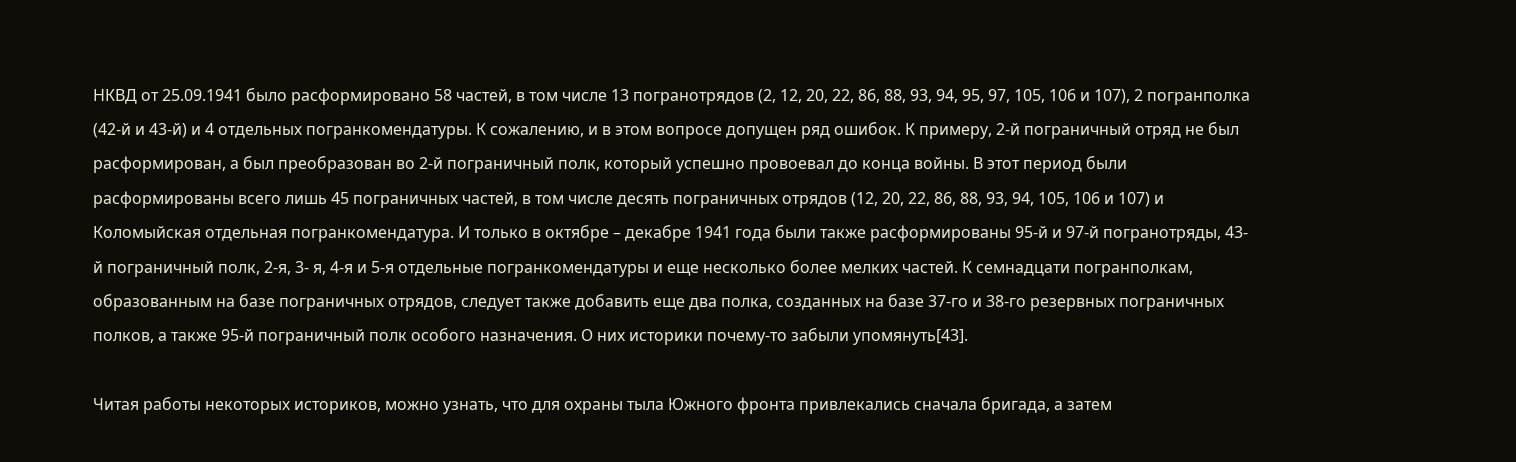НКВД от 25.09.1941 было расформировано 58 частей, в том числе 13 погранотрядов (2, 12, 20, 22, 86, 88, 93, 94, 95, 97, 105, 106 и 107), 2 погранполка (42-й и 43-й) и 4 отдельных погранкомендатуры. К сожалению, и в этом вопросе допущен ряд ошибок. К примеру, 2-й пограничный отряд не был расформирован, а был преобразован во 2-й пограничный полк, который успешно провоевал до конца войны. В этот период были расформированы всего лишь 45 пограничных частей, в том числе десять пограничных отрядов (12, 20, 22, 86, 88, 93, 94, 105, 106 и 107) и Коломыйская отдельная погранкомендатура. И только в октябре – декабре 1941 года были также расформированы 95-й и 97-й погранотряды, 43-й пограничный полк, 2-я, 3- я, 4-я и 5-я отдельные погранкомендатуры и еще несколько более мелких частей. К семнадцати погранполкам, образованным на базе пограничных отрядов, следует также добавить еще два полка, созданных на базе 37-го и 38-го резервных пограничных полков, а также 95-й пограничный полк особого назначения. О них историки почему-то забыли упомянуть[43].

Читая работы некоторых историков, можно узнать, что для охраны тыла Южного фронта привлекались сначала бригада, а затем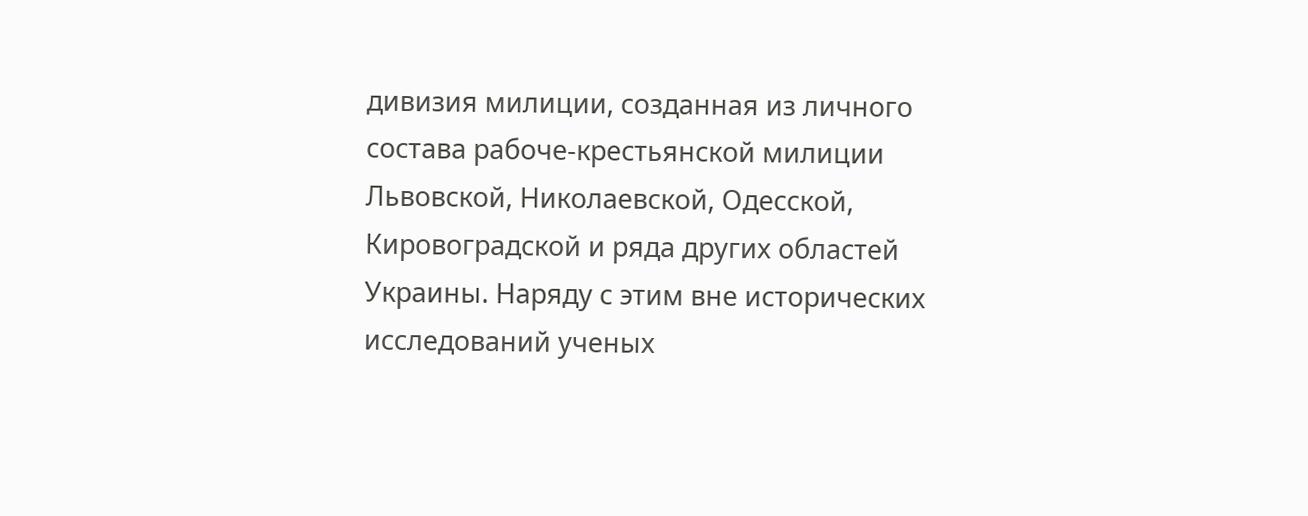дивизия милиции, созданная из личного состава рабоче-крестьянской милиции Львовской, Николаевской, Одесской, Кировоградской и ряда других областей Украины. Наряду с этим вне исторических исследований ученых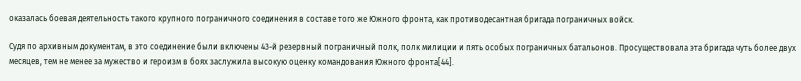оказалась боевая деятельность такого крупного пограничного соединения в составе того же Южного фронта, как противодесантная бригада пограничных войск.

Судя по архивным документам, в это соединение были включены 43-й резервный пограничный полк, полк милиции и пять особых пограничных батальонов. Просуществовала эта бригада чуть более двух месяцев, тем не менее за мужество и героизм в боях заслужила высокую оценку командования Южного фронта[44].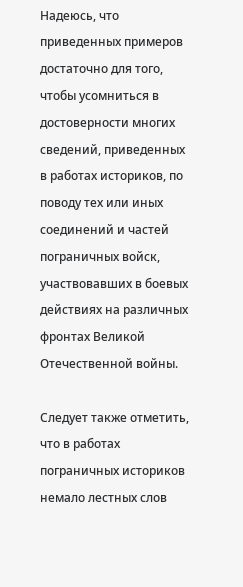Надеюсь, что приведенных примеров достаточно для того, чтобы усомниться в достоверности многих сведений, приведенных в работах историков, по поводу тех или иных соединений и частей пограничных войск, участвовавших в боевых действиях на различных фронтах Великой Отечественной войны.

Следует также отметить, что в работах пограничных историков немало лестных слов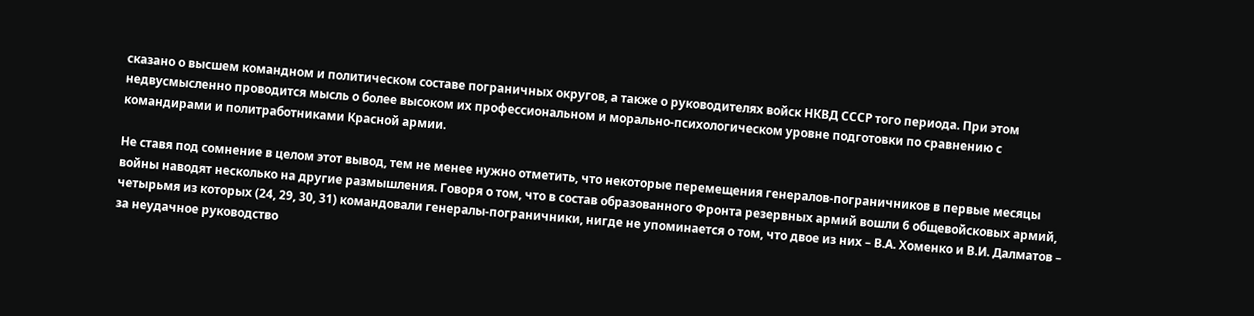сказано о высшем командном и политическом составе пограничных округов, а также о руководителях войск НКВД СССР того периода. При этом недвусмысленно проводится мысль о более высоком их профессиональном и морально-психологическом уровне подготовки по сравнению с командирами и политработниками Красной армии.

Не ставя под сомнение в целом этот вывод, тем не менее нужно отметить, что некоторые перемещения генералов-пограничников в первые месяцы войны наводят несколько на другие размышления. Говоря о том, что в состав образованного Фронта резервных армий вошли 6 общевойсковых армий, четырьмя из которых (24, 29, 30, 31) командовали генералы-пограничники, нигде не упоминается о том, что двое из них – В.А. Хоменко и В.И. Далматов – за неудачное руководство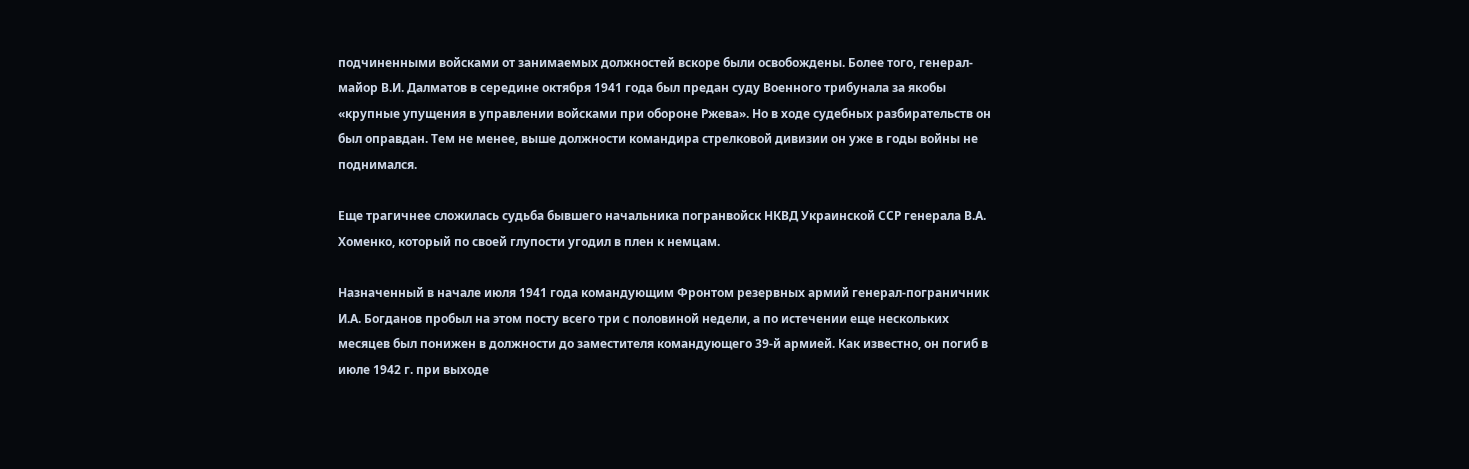подчиненными войсками от занимаемых должностей вскоре были освобождены. Более того, генерал-майор В.И. Далматов в середине октября 1941 года был предан суду Военного трибунала за якобы «крупные упущения в управлении войсками при обороне Ржева». Но в ходе судебных разбирательств он был оправдан. Тем не менее, выше должности командира стрелковой дивизии он уже в годы войны не поднимался.

Еще трагичнее сложилась судьба бывшего начальника погранвойск НКВД Украинской ССР генерала В.А. Хоменко, который по своей глупости угодил в плен к немцам.

Назначенный в начале июля 1941 года командующим Фронтом резервных армий генерал-пограничник И.А. Богданов пробыл на этом посту всего три с половиной недели, а по истечении еще нескольких месяцев был понижен в должности до заместителя командующего 39-й армией. Как известно, он погиб в июле 1942 г. при выходе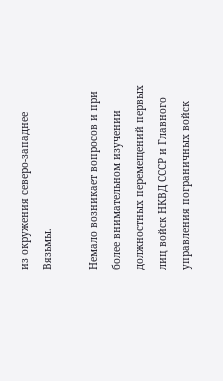из окружения северо-западнее Вязьмы.

Немало возникает вопросов и при более внимательном изучении должностных перемещений первых лиц войск НКВД СССР и Главного управления пограничных войск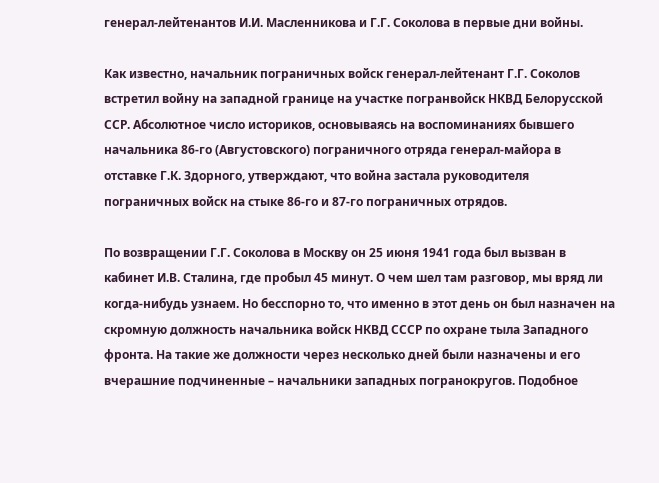генерал-лейтенантов И.И. Масленникова и Г.Г. Соколова в первые дни войны.

Как известно, начальник пограничных войск генерал-лейтенант Г.Г. Соколов встретил войну на западной границе на участке погранвойск НКВД Белорусской ССР. Абсолютное число историков, основываясь на воспоминаниях бывшего начальника 86-го (Августовского) пограничного отряда генерал-майора в отставке Г.К. Здорного, утверждают, что война застала руководителя пограничных войск на стыке 86-го и 87-го пограничных отрядов.

По возвращении Г.Г. Соколова в Москву он 25 июня 1941 года был вызван в кабинет И.В. Сталина, где пробыл 45 минут. О чем шел там разговор, мы вряд ли когда-нибудь узнаем. Но бесспорно то, что именно в этот день он был назначен на скромную должность начальника войск НКВД СССР по охране тыла Западного фронта. На такие же должности через несколько дней были назначены и его вчерашние подчиненные – начальники западных погранокругов. Подобное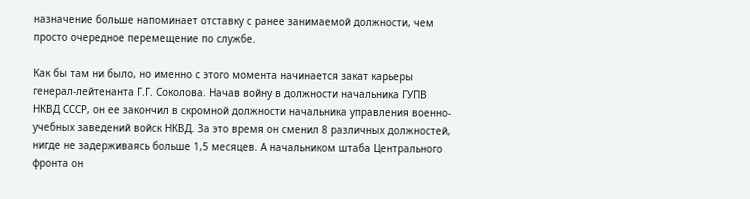назначение больше напоминает отставку с ранее занимаемой должности, чем просто очередное перемещение по службе.

Как бы там ни было, но именно с этого момента начинается закат карьеры генерал-лейтенанта Г.Г. Соколова. Начав войну в должности начальника ГУПВ НКВД СССР, он ее закончил в скромной должности начальника управления военно-учебных заведений войск НКВД. За это время он сменил 8 различных должностей, нигде не задерживаясь больше 1,5 месяцев. А начальником штаба Центрального фронта он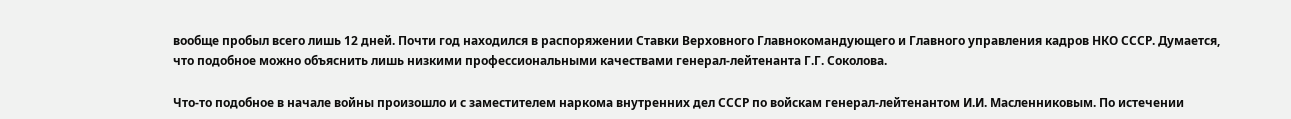вообще пробыл всего лишь 12 дней. Почти год находился в распоряжении Ставки Верховного Главнокомандующего и Главного управления кадров НКО СССР. Думается, что подобное можно объяснить лишь низкими профессиональными качествами генерал-лейтенанта Г.Г. Соколова.

Что-то подобное в начале войны произошло и с заместителем наркома внутренних дел СССР по войскам генерал-лейтенантом И.И. Масленниковым. По истечении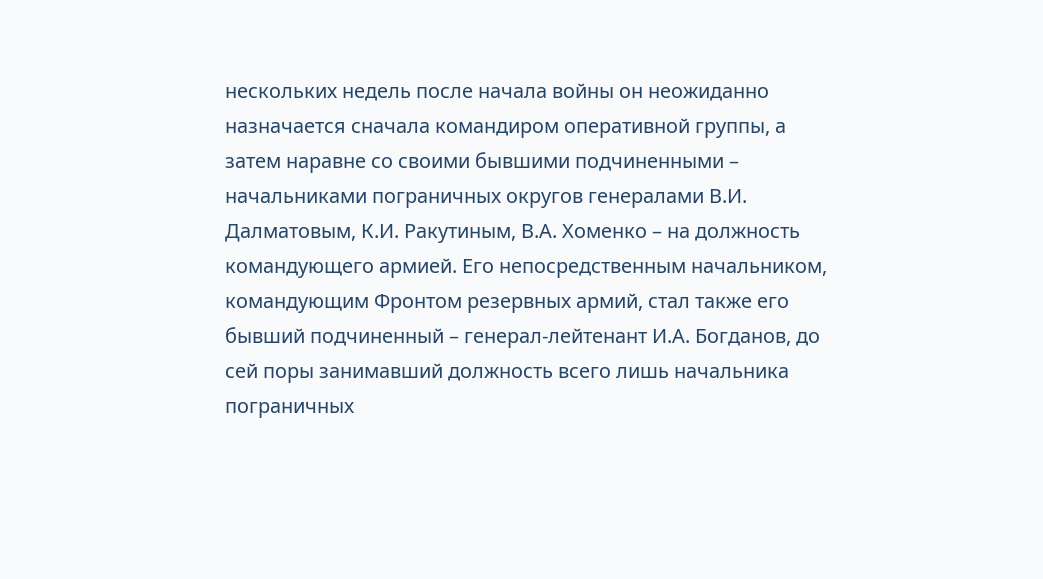нескольких недель после начала войны он неожиданно назначается сначала командиром оперативной группы, а затем наравне со своими бывшими подчиненными – начальниками пограничных округов генералами В.И. Далматовым, К.И. Ракутиным, В.А. Хоменко – на должность командующего армией. Его непосредственным начальником, командующим Фронтом резервных армий, стал также его бывший подчиненный – генерал-лейтенант И.А. Богданов, до сей поры занимавший должность всего лишь начальника пограничных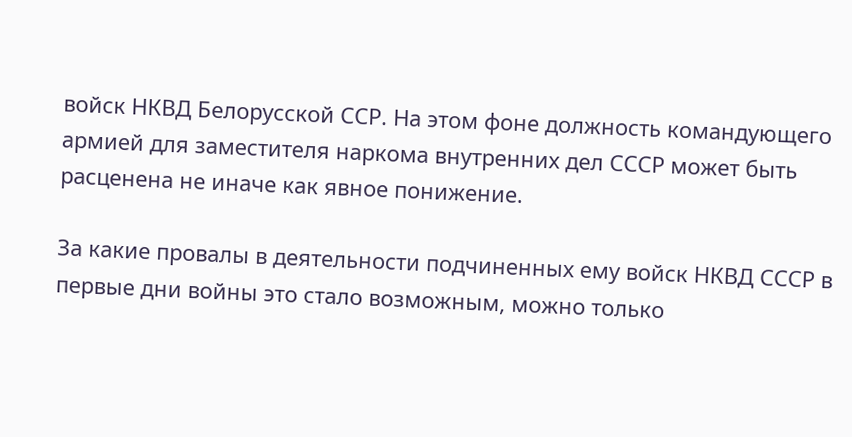войск НКВД Белорусской ССР. На этом фоне должность командующего армией для заместителя наркома внутренних дел СССР может быть расценена не иначе как явное понижение.

За какие провалы в деятельности подчиненных ему войск НКВД СССР в первые дни войны это стало возможным, можно только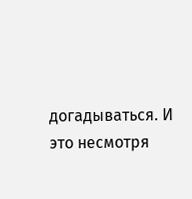догадываться. И это несмотря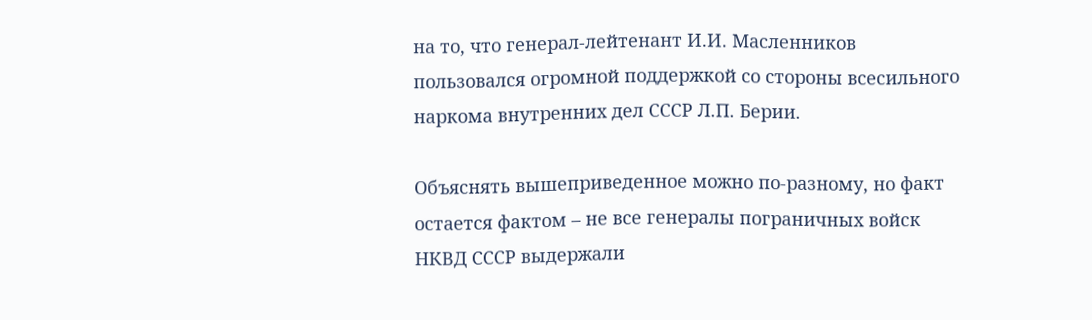на то, что генерал-лейтенант И.И. Масленников пользовался огромной поддержкой со стороны всесильного наркома внутренних дел СССР Л.П. Берии.

Объяснять вышеприведенное можно по-разному, но факт остается фактом – не все генералы пограничных войск НКВД СССР выдержали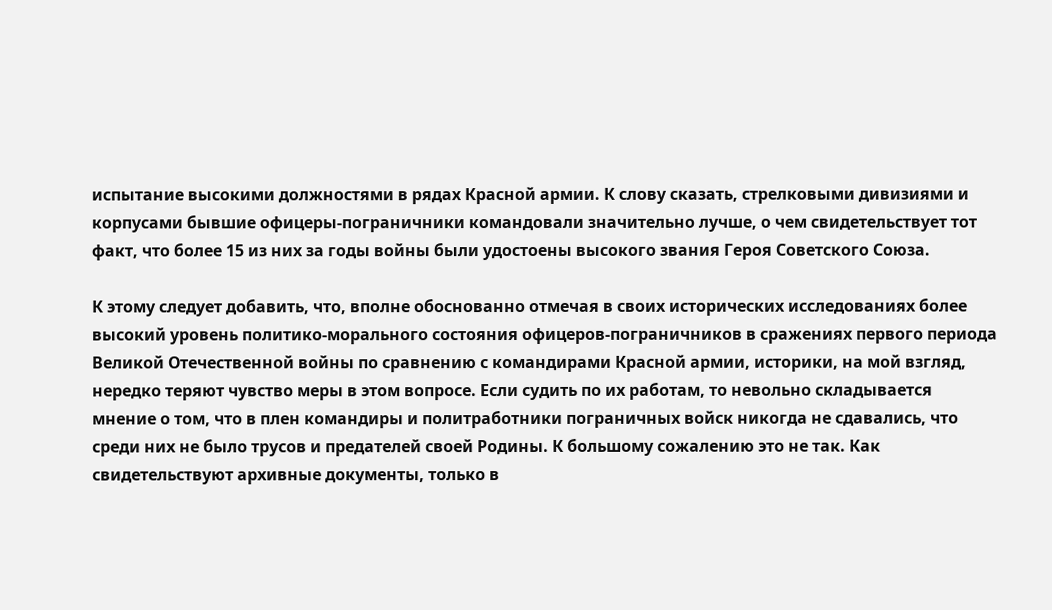испытание высокими должностями в рядах Красной армии. К слову сказать, стрелковыми дивизиями и корпусами бывшие офицеры-пограничники командовали значительно лучше, о чем свидетельствует тот факт, что более 15 из них за годы войны были удостоены высокого звания Героя Советского Союза.

К этому следует добавить, что, вполне обоснованно отмечая в своих исторических исследованиях более высокий уровень политико-морального состояния офицеров-пограничников в сражениях первого периода Великой Отечественной войны по сравнению с командирами Красной армии, историки, на мой взгляд, нередко теряют чувство меры в этом вопросе. Если судить по их работам, то невольно складывается мнение о том, что в плен командиры и политработники пограничных войск никогда не сдавались, что среди них не было трусов и предателей своей Родины. К большому сожалению это не так. Как свидетельствуют архивные документы, только в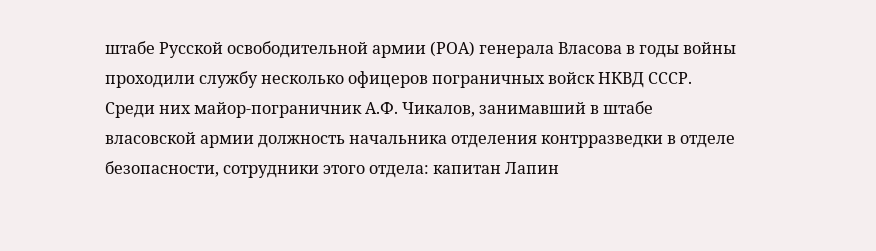штабе Русской освободительной армии (РОА) генерала Власова в годы войны проходили службу несколько офицеров пограничных войск НКВД СССР. Среди них майор-пограничник А.Ф. Чикалов, занимавший в штабе власовской армии должность начальника отделения контрразведки в отделе безопасности, сотрудники этого отдела: капитан Лапин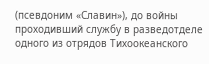(псевдоним «Славин»), до войны проходивший службу в разведотделе одного из отрядов Тихоокеанского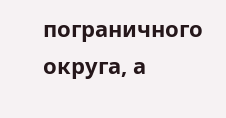пограничного округа, а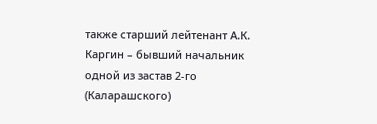также старший лейтенант А.К. Каргин – бывший начальник одной из застав 2-го (Каларашского)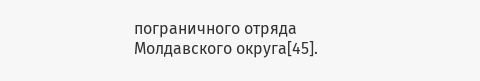пограничного отряда Молдавского округа[45].